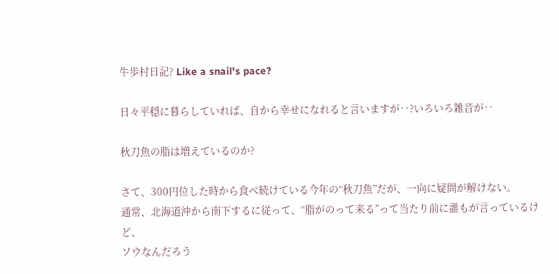牛歩村日記? Like a snail's pace?

日々平穏に暮らしていれば、自から幸せになれると言いますが‥?いろいろ雑音が‥

秋刀魚の脂は増えているのか?

さて、300円位した時から食べ続けている今年の“秋刀魚”だが、一向に疑問が解けない。
通常、北海道沖から南下するに従って、“脂がのって来る”って当たり前に誰もが言っているけど、
ソウなんだろう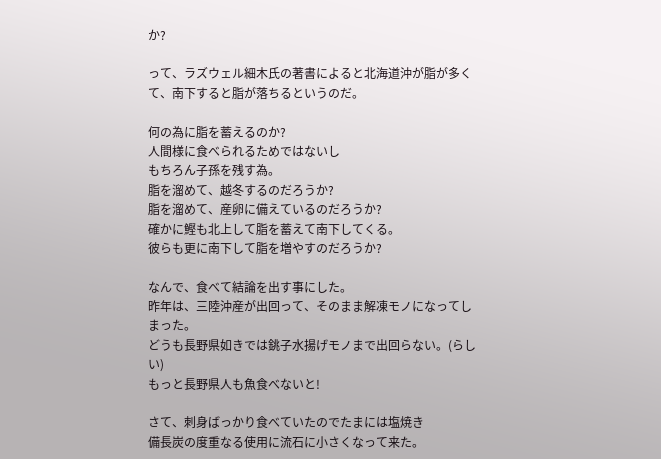か?

って、ラズウェル細木氏の著書によると北海道沖が脂が多くて、南下すると脂が落ちるというのだ。

何の為に脂を蓄えるのか?
人間様に食べられるためではないし
もちろん子孫を残す為。
脂を溜めて、越冬するのだろうか?
脂を溜めて、産卵に備えているのだろうか?
確かに鰹も北上して脂を蓄えて南下してくる。
彼らも更に南下して脂を増やすのだろうか?

なんで、食べて結論を出す事にした。
昨年は、三陸沖産が出回って、そのまま解凍モノになってしまった。
どうも長野県如きでは銚子水揚げモノまで出回らない。(らしい)
もっと長野県人も魚食べないと!

さて、刺身ばっかり食べていたのでたまには塩焼き
備長炭の度重なる使用に流石に小さくなって来た。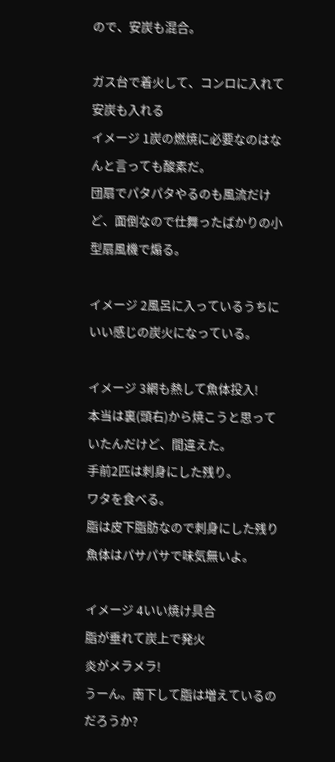ので、安炭も混合。

ガス台で着火して、コンロに入れて安炭も入れる
イメージ 1炭の燃焼に必要なのはなんと言っても酸素だ。
団扇でパタパタやるのも風流だけど、面倒なので仕舞ったばかりの小型扇風機で煽る。

イメージ 2風呂に入っているうちにいい感じの炭火になっている。

イメージ 3網も熱して魚体投入!
本当は裏(頭右)から焼こうと思っていたんだけど、間違えた。
手前2匹は刺身にした残り。
ワタを食べる。
脂は皮下脂肪なので刺身にした残り魚体はパサパサで味気無いよ。

イメージ 4いい焼け具合
脂が垂れて炭上で発火
炎がメラメラ!
うーん。南下して脂は増えているのだろうか?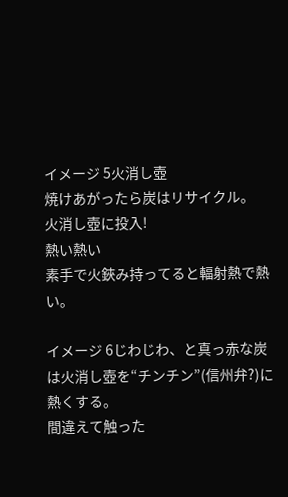イメージ 5火消し壺
焼けあがったら炭はリサイクル。
火消し壺に投入!
熱い熱い
素手で火鋏み持ってると輻射熱で熱い。

イメージ 6じわじわ、と真っ赤な炭は火消し壺を“チンチン”(信州弁?)に熱くする。
間違えて触った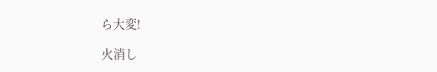ら大変!

火消し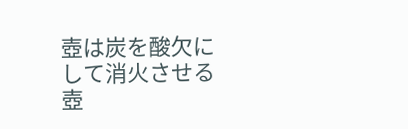壺は炭を酸欠にして消火させる壺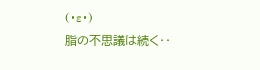(・ε・)
脂の不思議は続く‥